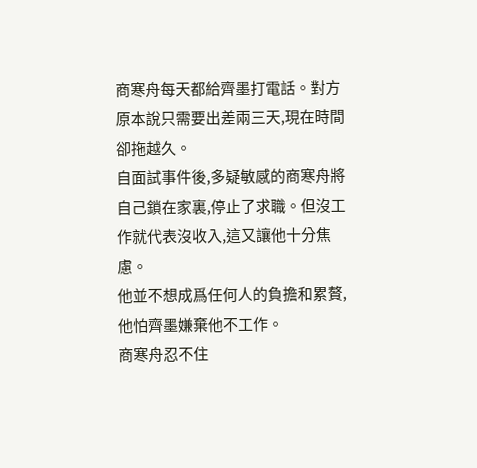商寒舟每天都給齊墨打電話。對方原本說只需要出差兩三天,現在時間卻拖越久。
自面試事件後,多疑敏感的商寒舟將自己鎖在家裏,停止了求職。但沒工作就代表沒收入,這又讓他十分焦慮。
他並不想成爲任何人的負擔和累贅,他怕齊墨嫌棄他不工作。
商寒舟忍不住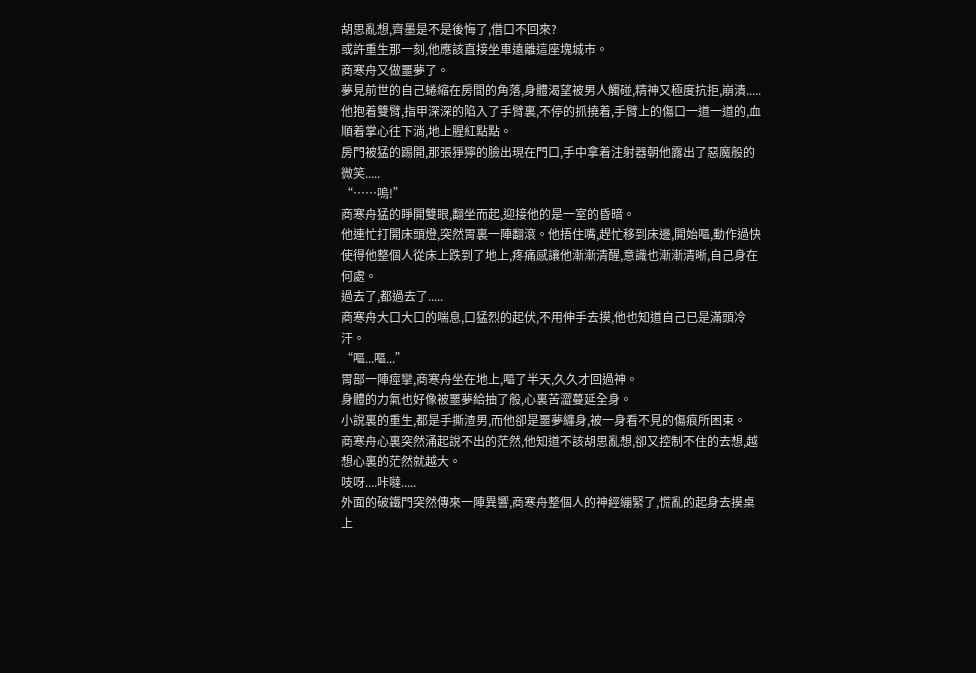胡思亂想,齊墨是不是後悔了,借口不回來?
或許重生那一刻,他應該直接坐車遠離這座塊城市。
商寒舟又做噩夢了。
夢見前世的自己蜷縮在房間的角落,身體渴望被男人觸碰,精神又極度抗拒,崩潰.....
他抱着雙臂,指甲深深的陷入了手臂裏,不停的抓撓着,手臂上的傷口一道一道的,血順着掌心往下淌,地上腥紅點點。
房門被猛的踢開,那張猙獰的臉出現在門口,手中拿着注射器朝他露出了惡魔般的微笑.....
“……嗚!”
商寒舟猛的睜開雙眼,翻坐而起,迎接他的是一室的昏暗。
他連忙打開床頭燈,突然胃裏一陣翻滾。他捂住嘴,趕忙移到床邊,開始嘔,動作過快使得他整個人從床上跌到了地上,疼痛感讓他漸漸清醒,意識也漸漸清晰,自己身在何處。
過去了,都過去了.....
商寒舟大口大口的喘息,口猛烈的起伏,不用伸手去摸,他也知道自己已是滿頭冷汗。
“嘔...嘔...”
胃部一陣痙攣,商寒舟坐在地上,嘔了半天,久久才回過神。
身體的力氣也好像被噩夢給抽了般,心裏苦澀蔓延全身。
小說裏的重生,都是手撕渣男,而他卻是噩夢纏身,被一身看不見的傷痕所困束。
商寒舟心裏突然涌起說不出的茫然,他知道不該胡思亂想,卻又控制不住的去想,越想心裏的茫然就越大。
吱呀....咔噠.....
外面的破鐵門突然傳來一陣異響,商寒舟整個人的神經繃緊了,慌亂的起身去摸桌上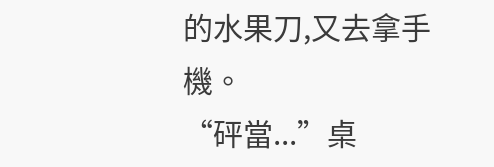的水果刀,又去拿手機。
“砰當...”桌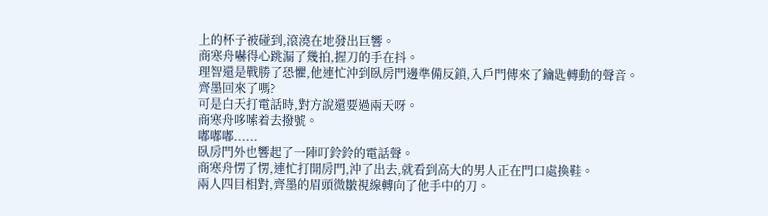上的杯子被碰到,滾澆在地發出巨響。
商寒舟嚇得心跳漏了幾拍,握刀的手在抖。
理智還是戰勝了恐懼,他連忙沖到臥房門邊準備反鎖,入戶門傳來了鑰匙轉動的聲音。
齊墨回來了嗎?
可是白天打電話時,對方說還要過兩天呀。
商寒舟哆嗦着去撥號。
嘟嘟嘟......
臥房門外也響起了一陣叮鈴鈴的電話聲。
商寒舟愣了愣,連忙打開房門,沖了出去,就看到高大的男人正在門口處換鞋。
兩人四目相對,齊墨的眉頭微皺視線轉向了他手中的刀。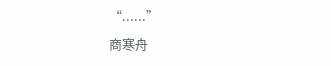“......”
商寒舟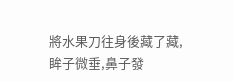將水果刀往身後藏了藏,眸子微垂,鼻子發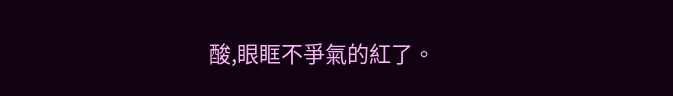酸,眼眶不爭氣的紅了。